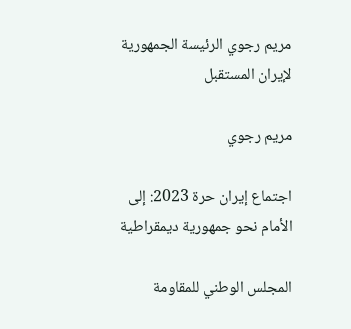مريم رجوي الرئيسة الجمهورية لإيران المستقبل

مريم رجوي

اجتماع إيران حرة 2023: إلى الأمام نحو جمهورية ديمقراطية

المجلس الوطني للمقاومة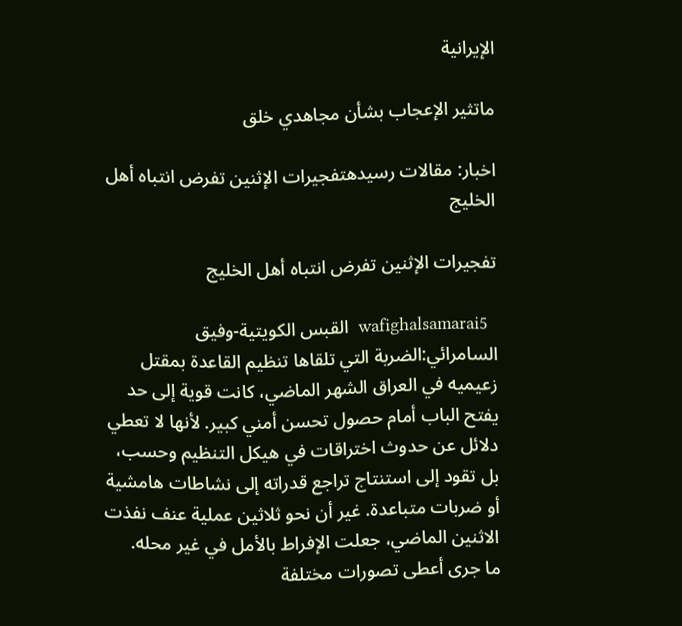الإيرانية

ماتثير الإعجاب بشأن مجاهدي خلق

اخبار: مقالات رسيدهتفجيرات الإثنين تفرض انتباه أهل الخليج

تفجيرات الإثنين تفرض انتباه أهل الخليج

  wafighalsamarai5  القبس الكويتية-وفيق السامرائي:الضربة التي تلقاها تنظيم القاعدة بمقتل زعيميه في العراق الشهر الماضي، كانت قوية إلى حد يفتح الباب أمام حصول تحسن أمني كبير. لأنها لا تعطي دلائل عن حدوث اختراقات في هيكل التنظيم وحسب، بل تقود إلى استنتاج تراجع قدراته إلى نشاطات هامشية أو ضربات متباعدة. غير أن نحو ثلاثين عملية عنف نفذت الاثنين الماضي، جعلت الإفراط بالأمل في غير محله.
ما جرى أعطى تصورات مختلفة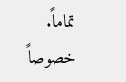تماماً. خصوصاً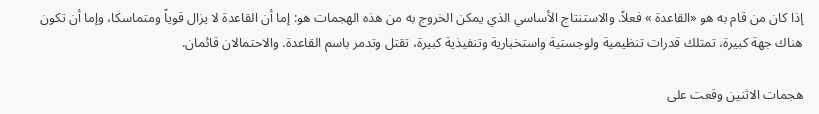إذا كان من قام به هو «القاعدة » فعلاً. والاستنتاج الأساسي الذي يمكن الخروج به من هذه الهجمات هو: إما أن القاعدة لا يزال قوياً ومتماسكا، وإما أن تكون هناك جهة كبيرة، تمتلك قدرات تنظيمية ولوجستية واستخبارية وتنفيذية كبيرة، تقتل وتدمر باسم القاعدة. والاحتمالان قائمان.

هجمات الاثنين وقعت على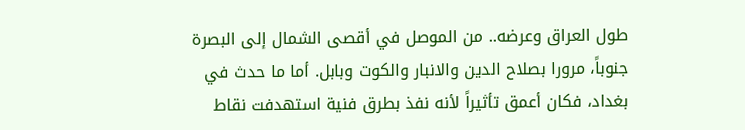طول العراق وعرضه.. من الموصل في أقصى الشمال إلى البصرة جنوباً، مرورا بصلاح الدين والانبار والكوت وبابل. أما ما حدث في بغداد، فكان أعمق تأثيراً لأنه نفذ بطرق فنية استهدفت نقاط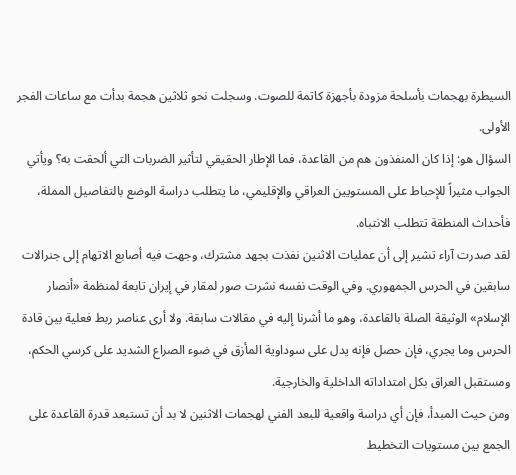السيطرة بهجمات بأسلحة مزودة بأجهزة كاتمة للصوت. وسجلت نحو ثلاثين هجمة بدأت مع ساعات الفجر الأولى.
السؤال هو: إذا كان المنفذون هم من القاعدة، فما الإطار الحقيقي لتأثير الضربات التي ألحقت به؟ ويأتي الجواب مثيراً للإحباط على المستويين العراقي والإقليمي، ما يتطلب دراسة الوضع بالتفاصيل المملة، فأحداث المنطقة تتطلب الانتباه.
لقد صدرت آراء تشير إلى أن عمليات الاثنين نفذت بجهد مشترك، وجهت فيه أصابع الاتهام إلى جنرالات سابقين في الحرس الجمهوري. وفي الوقت نفسه نشرت صور لمقار في إيران تابعة لمنظمة «أنصار الإسلام» الوثيقة الصلة بالقاعدة، وهو ما أشرنا إليه في مقالات سابقة. ولا أرى عناصر ربط فعلية بين قادة الحرس وما يجري، فإن حصل فإنه يدل على سوداوية المأزق في ضوء الصراع الشديد على كرسي الحكم، ومستقبل العراق بكل امتداداته الداخلية والخارجية.
ومن حيث المبدأ، فإن أي دراسة واقعية للبعد الفني لهجمات الاثنين لا بد أن تستبعد قدرة القاعدة على الجمع بين مستويات التخطيط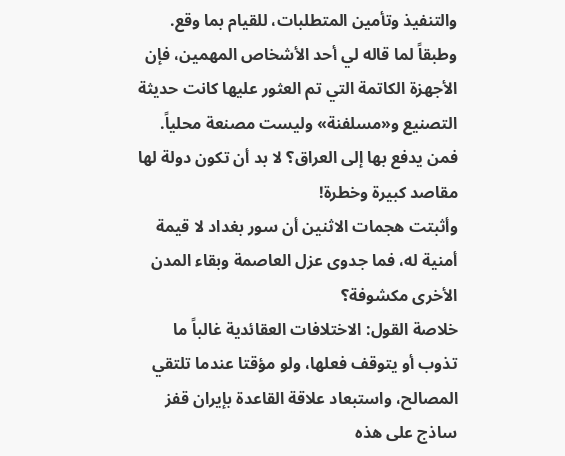والتنفيذ وتأمين المتطلبات، للقيام بما وقع. وطبقاً لما قاله لي أحد الأشخاص المهمين، فإن الأجهزة الكاتمة التي تم العثور عليها كانت حديثة التصنيع و«مسلفنة» وليست مصنعة محلياً. فمن يدفع بها إلى العراق؟ لا بد أن تكون دولة لها مقاصد كبيرة وخطرة!
وأثبتت هجمات الاثنين أن سور بغداد لا قيمة أمنية له، فما جدوى عزل العاصمة وبقاء المدن الأخرى مكشوفة؟
خلاصة القول: الاختلافات العقائدية غالباً ما تذوب أو يتوقف فعلها، ولو مؤقتا عندما تلتقي المصالح، واستبعاد علاقة القاعدة بإيران قفز ساذج على هذه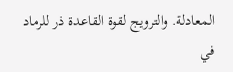المعادلة. والترويج لقوة القاعدة ذر للرماد في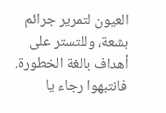العيون لتمرير جرائم بشعة، وللتستر على أهداف بالغة الخطورة. فانتبهوا رجاء يا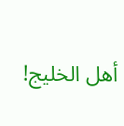أهل الخليج!